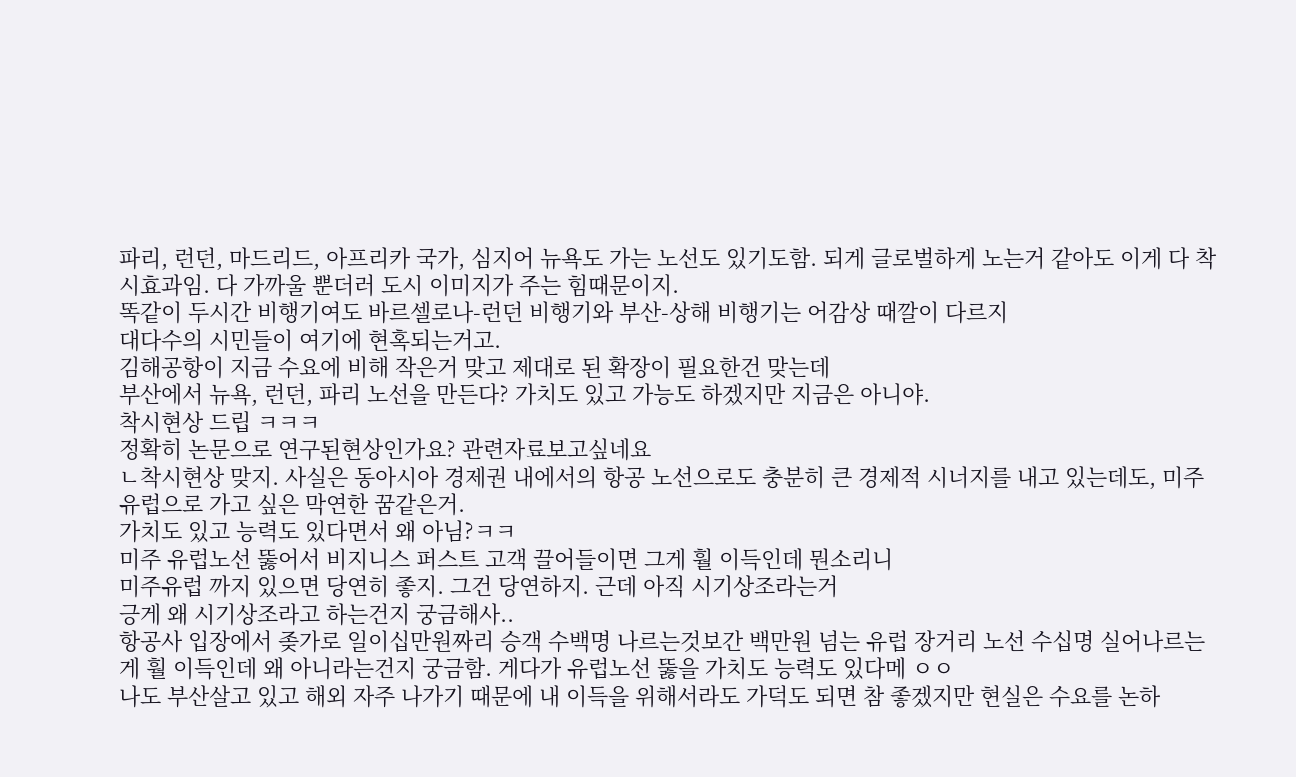파리, 런던, 마드리드, 아프리카 국가, 심지어 뉴욕도 가는 노선도 있기도함. 되게 글로벌하게 노는거 같아도 이게 다 착시효과임. 다 가까울 뿐더러 도시 이미지가 주는 힘때문이지.
똑같이 두시간 비행기여도 바르셀로나-런던 비행기와 부산-상해 비행기는 어감상 때깔이 다르지
대다수의 시민들이 여기에 현혹되는거고.
김해공항이 지금 수요에 비해 작은거 맞고 제대로 된 확장이 필요한건 맞는데
부산에서 뉴욕, 런던, 파리 노선을 만든다? 가치도 있고 가능도 하겠지만 지금은 아니야.
착시현상 드립 ㅋㅋㅋ
정확히 논문으로 연구된현상인가요? 관련자료보고싶네요
ㄴ착시현상 맞지. 사실은 동아시아 경제권 내에서의 항공 노선으로도 충분히 큰 경제적 시너지를 내고 있는데도, 미주유럽으로 가고 싶은 막연한 꿈같은거.
가치도 있고 능력도 있다면서 왜 아님?ㅋㅋ
미주 유럽노선 뚫어서 비지니스 퍼스트 고객 끌어들이면 그게 훨 이득인데 뭔소리니
미주유럽 까지 있으면 당연히 좋지. 그건 당연하지. 근데 아직 시기상조라는거
긍게 왜 시기상조라고 하는건지 궁금해사..
항공사 입장에서 좆가로 일이십만원짜리 승객 수백명 나르는것보간 백만원 넘는 유럽 장거리 노선 수십명 실어나르는게 훨 이득인데 왜 아니라는건지 궁금함. 게다가 유럽노선 뚫을 가치도 능력도 있다메 ㅇㅇ
나도 부산살고 있고 해외 자주 나가기 때문에 내 이득을 위해서라도 가덕도 되면 참 좋겠지만 현실은 수요를 논하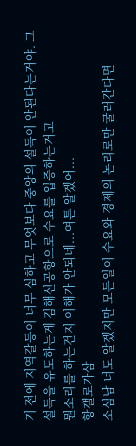기 전에 지역갈등이 너무 심하고 무엇보다 중앙의 설득이 안된다는거야. 그 설득을 유도하는게 김해신공항으로 수요를 입증하는거고
뭔소리를 하는건지 이해가 안되네...여튼 알겠어...
항갤로가삼
소심남 너도 알겠지만 모든일이 수요와 경제의 논리로만 굴러간다면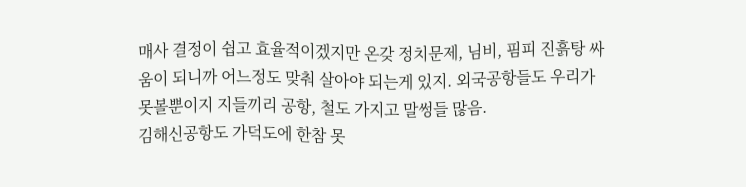매사 결정이 쉽고 효율적이겠지만 온갖 정치문제, 님비, 핌피 진흙탕 싸움이 되니까 어느정도 맞춰 살아야 되는게 있지. 외국공항들도 우리가 못볼뿐이지 지들끼리 공항, 철도 가지고 말썽들 많음.
김해신공항도 가덕도에 한참 못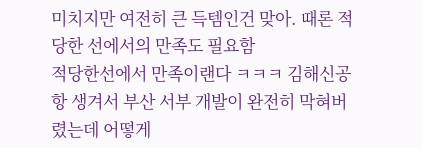미치지만 여전히 큰 득템인건 맞아. 때론 적당한 선에서의 만족도 필요함
적당한선에서 만족이랜다 ㅋㅋㅋ 김해신공항 생겨서 부산 서부 개발이 완전히 막혀버렸는데 어떻게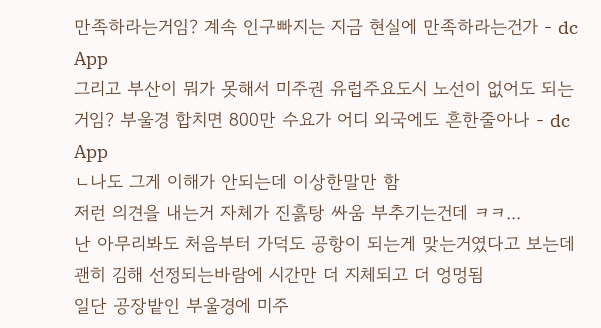만족하라는거임? 계속 인구빠지는 지금 현실에 만족하라는건가 - dc App
그리고 부산이 뭐가 못해서 미주권 유럽주요도시 노선이 없어도 되는거임? 부울경 합치면 800만 수요가 어디 외국에도 흔한줄아나 - dc App
ㄴ나도 그게 이해가 안되는데 이상한말만 함
저런 의견을 내는거 자체가 진흙탕 싸움 부추기는건데 ㅋㅋ...
난 아무리봐도 처음부터 가덕도 공항이 되는게 맞는거였다고 보는데 괜히 김해 선정되는바람에 시간만 더 지체되고 더 엉멍됨
일단 공장밭인 부울경에 미주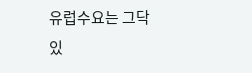유럽수요는 그닥 있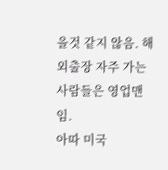을것 같지 않음. 해외출장 자주 가는 사람들은 영업맨임.
아따 미국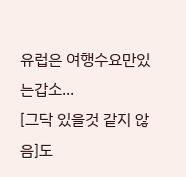유럽은 여행수요만있는갑소...
[그닥 있을것 같지 않음]도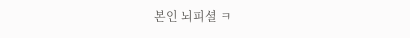본인 뇌피셜 ㅋ